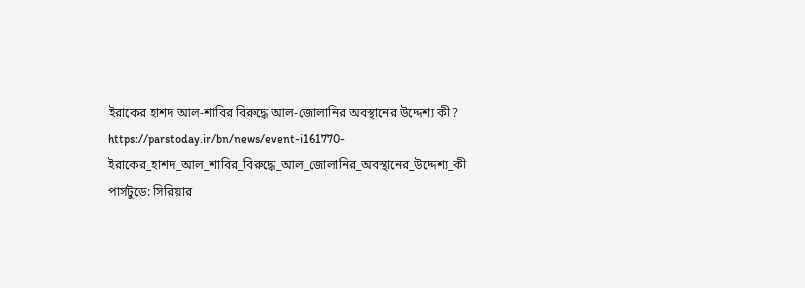ইরাকের হাশদ আল-শাবির বিরুদ্ধে আল-জোলানির অবস্থানের উদ্দেশ্য কী?
https://parstoday.ir/bn/news/event-i161770-ইরাকের_হাশদ_আল_শাবির_বিরুদ্ধে_আল_জোলানির_অবস্থানের_উদ্দেশ্য_কী
পার্সটুডে: সিরিয়ার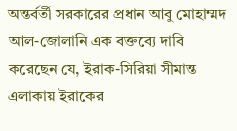অন্তর্বর্তী সরকারের প্রধান আবু মোহাম্মদ আল-জোলানি এক বক্তব্যে দাবি করেছেন যে, ইরাক-সিরিয়া সীমান্ত এলাকায় ইরাকের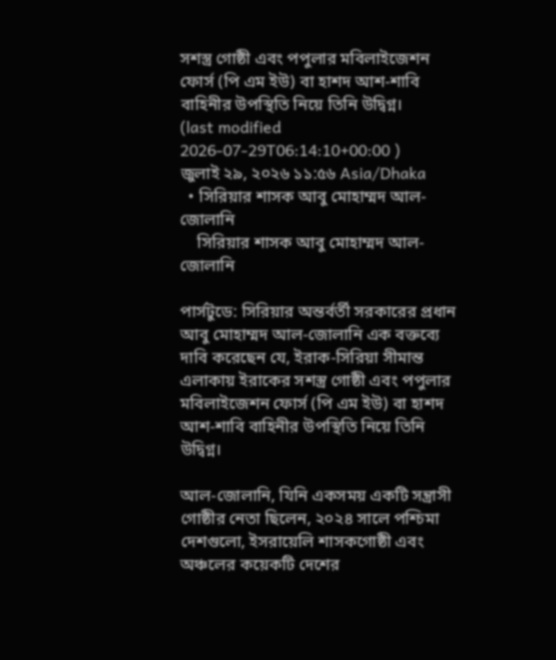সশস্ত্র গোষ্ঠী এবং পপুলার মবিলাইজেশন ফোর্স (পি এম ইউ) বা হাশদ আশ-শাবি বাহিনীর উপস্থিতি নিয়ে তিনি উদ্বিগ্ন।
(last modified 2026-07-29T06:14:10+00:00 )
জুলাই ২৯, ২০২৬ ১১:৫৬ Asia/Dhaka
  • সিরিয়ার শাসক আবু মোহাম্মদ আল-জোলানি
    সিরিয়ার শাসক আবু মোহাম্মদ আল-জোলানি

পার্সটুডে: সিরিয়ার অন্তর্বর্তী সরকারের প্রধান আবু মোহাম্মদ আল-জোলানি এক বক্তব্যে দাবি করেছেন যে, ইরাক-সিরিয়া সীমান্ত এলাকায় ইরাকের সশস্ত্র গোষ্ঠী এবং পপুলার মবিলাইজেশন ফোর্স (পি এম ইউ) বা হাশদ আশ-শাবি বাহিনীর উপস্থিতি নিয়ে তিনি উদ্বিগ্ন।

আল-জোলানি, যিনি একসময় একটি সন্ত্রাসী গোষ্ঠীর নেতা ছিলেন, ২০২৪ সালে পশ্চিমা দেশগুলো, ইসরায়েলি শাসকগোষ্ঠী এবং অঞ্চলের কয়েকটি দেশের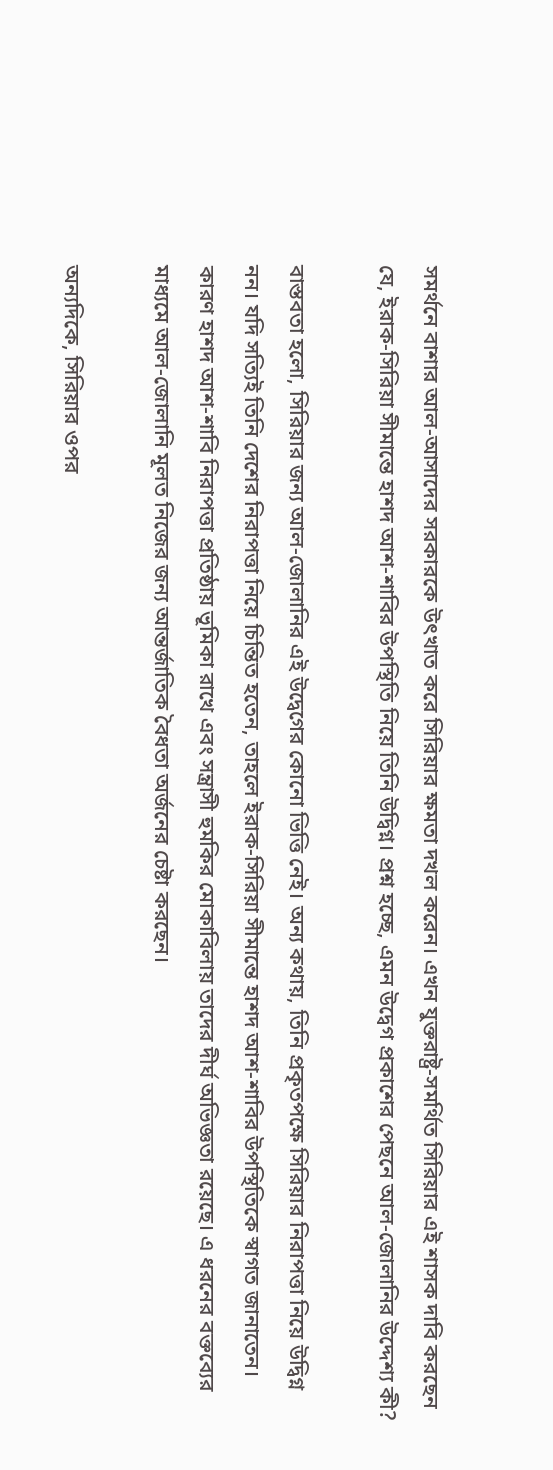সমর্থনে বাশার আল-আসাদের সরকারকে উৎখাত করে সিরিয়ার ক্ষমতা দখল করেন। এখন যুক্তরাষ্ট্র-সমর্থিত সিরিয়ার এই শাসক দাবি করছেন যে, ইরাক-সিরিয়া সীমান্তে হাশদ আশ-শাবির উপস্থিতি নিয়ে তিনি উদ্বিগ্ন। প্রশ্ন হচ্ছে, এমন উদ্বেগ প্রকাশের পেছনে আল-জোলানির উদ্দেশ্য কী?

বাস্তবতা হলো, সিরিয়ার জন্য আল-জোলানির এই উদ্বেগের কোনো ভিত্তি নেই। অন্য কথায়, তিনি প্রকৃতপক্ষে সিরিয়ার নিরাপত্তা নিয়ে উদ্বিগ্ন নন। যদি সত্যিই তিনি দেশের নিরাপত্তা নিয়ে চিন্তিত হতেন, তাহলে ইরাক-সিরিয়া সীমান্তে হাশদ আশ-শাবির উপস্থিতিকে স্বাগত জানাতেন। কারণ হাশদ আশ-শাবি নিরাপত্তা প্রতিষ্ঠায় ভূমিকা রাখে এবং সন্ত্রাসী হুমকির মোকাবিলায় তাদের দীর্ঘ অভিজ্ঞতা রয়েছে। এ ধরনের বক্তব্যের মাধ্যমে আল-জোলানি মূলত নিজের জন্য আন্তর্জাতিক বৈধতা অর্জনের চেষ্টা করছেন।

অন্যদিকে, সিরিয়ার ওপর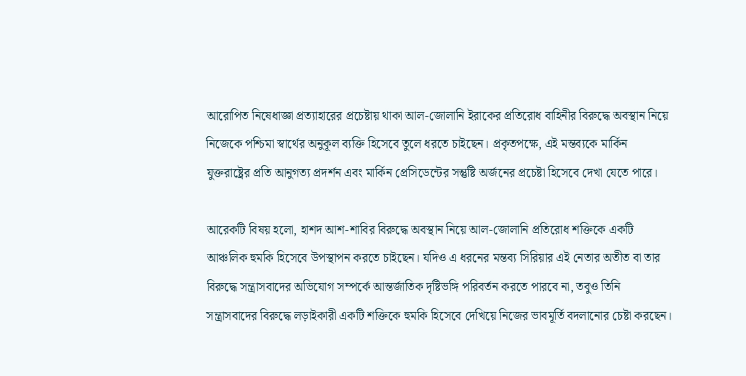আরোপিত নিষেধাজ্ঞা প্রত্যাহারের প্রচেষ্টায় থাকা আল-জোলানি ইরাকের প্রতিরোধ বাহিনীর বিরুদ্ধে অবস্থান নিয়ে নিজেকে পশ্চিমা স্বার্থের অনুকূল ব্যক্তি হিসেবে তুলে ধরতে চাইছেন। প্রকৃতপক্ষে, এই মন্তব্যকে মার্কিন যুক্তরাষ্ট্রের প্রতি আনুগত্য প্রদর্শন এবং মার্কিন প্রেসিডেন্টের সন্তুষ্টি অর্জনের প্রচেষ্টা হিসেবে দেখা যেতে পারে।

আরেকটি বিষয় হলো, হাশদ আশ-শাবির বিরুদ্ধে অবস্থান নিয়ে আল-জোলানি প্রতিরোধ শক্তিকে একটি আঞ্চলিক হুমকি হিসেবে উপস্থাপন করতে চাইছেন। যদিও এ ধরনের মন্তব্য সিরিয়ার এই নেতার অতীত বা তার বিরুদ্ধে সন্ত্রাসবাদের অভিযোগ সম্পর্কে আন্তর্জাতিক দৃষ্টিভঙ্গি পরিবর্তন করতে পারবে না, তবুও তিনি সন্ত্রাসবাদের বিরুদ্ধে লড়াইকারী একটি শক্তিকে হুমকি হিসেবে দেখিয়ে নিজের ভাবমূর্তি বদলানোর চেষ্টা করছেন।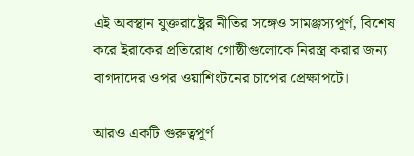এই অবস্থান যুক্তরাষ্ট্রের নীতির সঙ্গেও সামঞ্জস্যপূর্ণ, বিশেষ করে ইরাকের প্রতিরোধ গোষ্ঠীগুলোকে নিরস্ত্র করার জন্য বাগদাদের ওপর ওয়াশিংটনের চাপের প্রেক্ষাপটে।

আরও একটি গুরুত্বপূর্ণ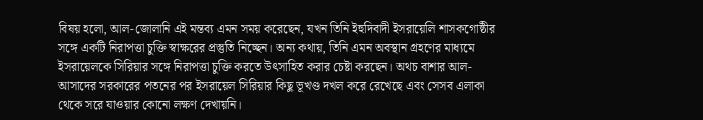বিষয় হলো, আল-জোলানি এই মন্তব্য এমন সময় করেছেন, যখন তিনি ইহুদিবাদী ইসরায়েলি শাসকগোষ্ঠীর সঙ্গে একটি নিরাপত্তা চুক্তি স্বাক্ষরের প্রস্তুতি নিচ্ছেন। অন্য কথায়, তিনি এমন অবস্থান গ্রহণের মাধ্যমে ইসরায়েলকে সিরিয়ার সঙ্গে নিরাপত্তা চুক্তি করতে উৎসাহিত করার চেষ্টা করছেন। অথচ বাশার আল-আসাদের সরকারের পতনের পর ইসরায়েল সিরিয়ার কিছু ভূখণ্ড দখল করে রেখেছে এবং সেসব এলাকা থেকে সরে যাওয়ার কোনো লক্ষণ দেখায়নি।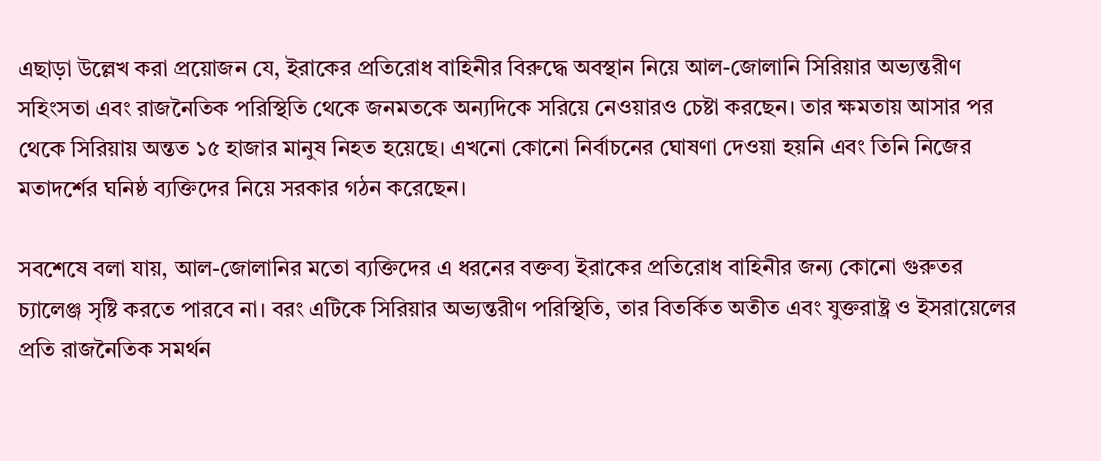এছাড়া উল্লেখ করা প্রয়োজন যে, ইরাকের প্রতিরোধ বাহিনীর বিরুদ্ধে অবস্থান নিয়ে আল-জোলানি সিরিয়ার অভ্যন্তরীণ সহিংসতা এবং রাজনৈতিক পরিস্থিতি থেকে জনমতকে অন্যদিকে সরিয়ে নেওয়ারও চেষ্টা করছেন। তার ক্ষমতায় আসার পর থেকে সিরিয়ায় অন্তত ১৫ হাজার মানুষ নিহত হয়েছে। এখনো কোনো নির্বাচনের ঘোষণা দেওয়া হয়নি এবং তিনি নিজের মতাদর্শের ঘনিষ্ঠ ব্যক্তিদের নিয়ে সরকার গঠন করেছেন।

সবশেষে বলা যায়, আল-জোলানির মতো ব্যক্তিদের এ ধরনের বক্তব্য ইরাকের প্রতিরোধ বাহিনীর জন্য কোনো গুরুতর চ্যালেঞ্জ সৃষ্টি করতে পারবে না। বরং এটিকে সিরিয়ার অভ্যন্তরীণ পরিস্থিতি, তার বিতর্কিত অতীত এবং যুক্তরাষ্ট্র ও ইসরায়েলের প্রতি রাজনৈতিক সমর্থন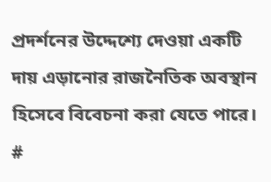প্রদর্শনের উদ্দেশ্যে দেওয়া একটি দায় এড়ানোর রাজনৈতিক অবস্থান হিসেবে বিবেচনা করা যেতে পারে। #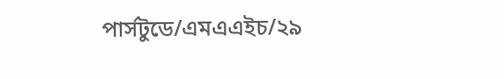পার্সটুডে/এমএএইচ/২৯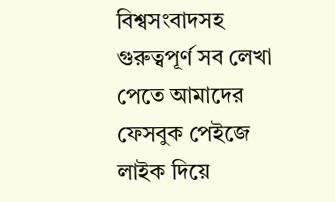বিশ্বসংবাদসহ গুরুত্বপূর্ণ সব লেখা পেতে আমাদের ফেসবুক পেইজে লাইক দিয়ে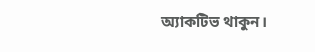অ্যাকটিভ থাকুন।